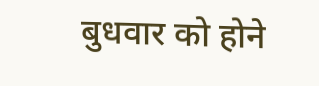बुधवार को होने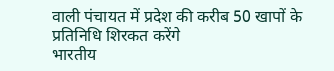वाली पंचायत में प्रदेश की करीब 50 खापों के प्रतिनिधि शिरकत करेंगे
भारतीय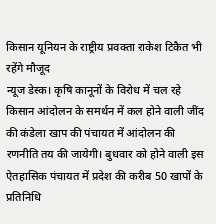किसान यूनियन के राष्ट्रीय प्रवक्ता राकेश टिकैत भी रहेंगे मौजूद
न्यूज डेस्क। कृषि कानूनों के विरोध में चल रहे किसान आंदोलन के समर्थन में कल होने वाली जींद की कंडेला खाप की पंचायत में आंदोलन की रणनीति तय की जायेगी। बुधवार को होने वाली इस ऐतहासिक पंचायत में प्रदेश की करीब 50 खापों के प्रतिनिधि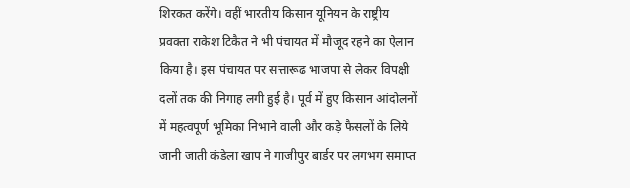शिरकत करेंगे। वहीं भारतीय किसान यूनियन के राष्ट्रीय प्रवक्ता राकेश टिकैत ने भी पंचायत में मौजूद रहने का ऐलान किया है। इस पंचायत पर सत्तारूढ भाजपा से लेकर विपक्षी दलों तक की निगाह लगी हुई है। पूर्व में हुए किसान आंदोलनों में महत्वपूर्ण भूमिका निभाने वाली और कड़े फैसलों के लिये जानी जाती कंडेला खाप ने गाजीपुर बार्डर पर लगभग समाप्त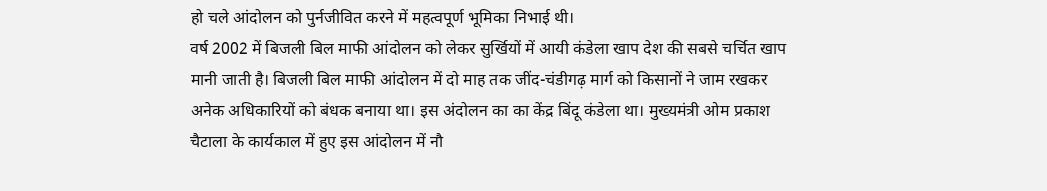हो चले आंदोलन को पुर्नजीवित करने में महत्वपूर्ण भूमिका निभाई थी।
वर्ष 2002 में बिजली बिल माफी आंदोलन को लेकर सुर्खियों में आयी कंडेला खाप देश की सबसे चर्चित खाप मानी जाती है। बिजली बिल माफी आंदोलन में दो माह तक जींद-चंडीगढ़ मार्ग को किसानों ने जाम रखकर अनेक अधिकारियों को बंधक बनाया था। इस अंदोलन का का केंद्र बिंदू कंडेला था। मुख्यमंत्री ओम प्रकाश चैटाला के कार्यकाल में हुए इस आंदोलन में नौ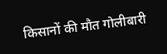किसानों की मौत गोलीबारी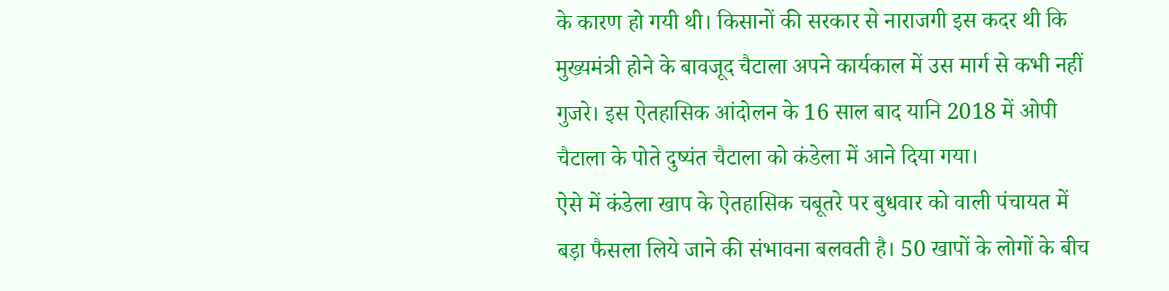के कारण हो गयी थी। किसानों की सरकार से नाराजगी इस कदर थी कि मुख्यमंत्री होने के बावजूद चैटाला अपने कार्यकाल में उस मार्ग से कभी नहीं गुजरे। इस ऐतहासिक आंदोलन के 16 साल बाद यानि 2018 में ओपी चैटाला के पोते दुष्यंत चैटाला को कंडेला में आने दिया गया।
ऐसे में कंडेला खाप के ऐतहासिक चबूतरे पर बुधवार को वाली पंचायत में बड़ा फैसला लिये जाने की संभावना बलवती है। 50 खापों के लोगों के बीच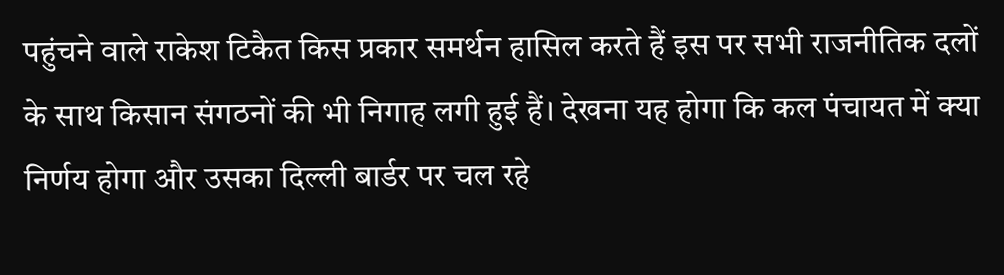पहुंचने वाले राकेश टिकैत किस प्रकार समर्थन हासिल करते हैं इस पर सभी राजनीतिक दलों के साथ किसान संगठनों की भी निगाह लगी हुई हैं। देखना यह होगा कि कल पंचायत में क्या निर्णय होगा और उसका दिल्ली बार्डर पर चल रहे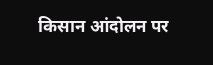किसान आंदोलन पर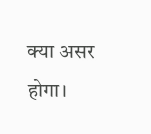क्या असर होगा।